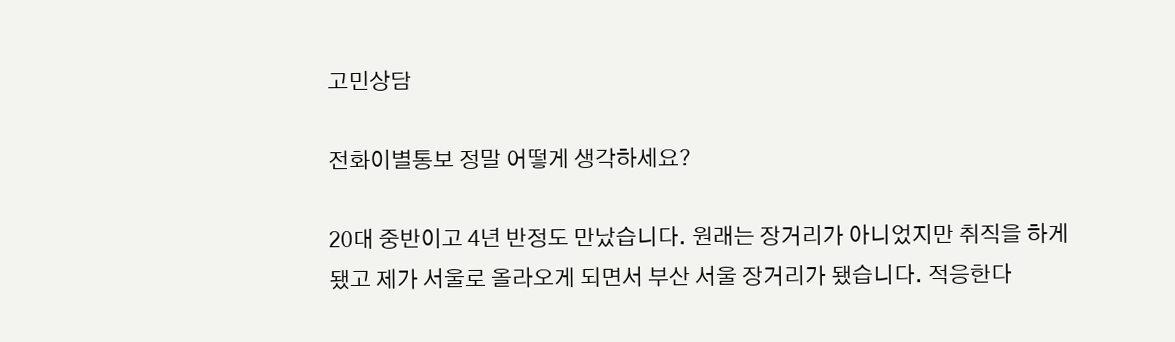고민상담

전화이별통보 정말 어떻게 생각하세요?

20대 중반이고 4년 반정도 만났습니다. 원래는 장거리가 아니었지만 취직을 하게됐고 제가 서울로 올라오게 되면서 부산 서울 장거리가 됐습니다. 적응한다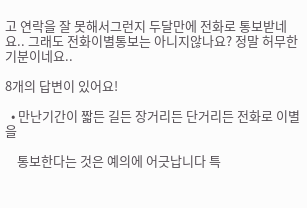고 연락을 잘 못해서그런지 두달만에 전화로 통보받네요.. 그래도 전화이별통보는 아니지않나요? 정말 허무한 기분이네요..

8개의 답변이 있어요!

  • 만난기간이 짧든 길든 장거리든 단거리든 전화로 이별을

    통보한다는 것은 예의에 어긋납니다 특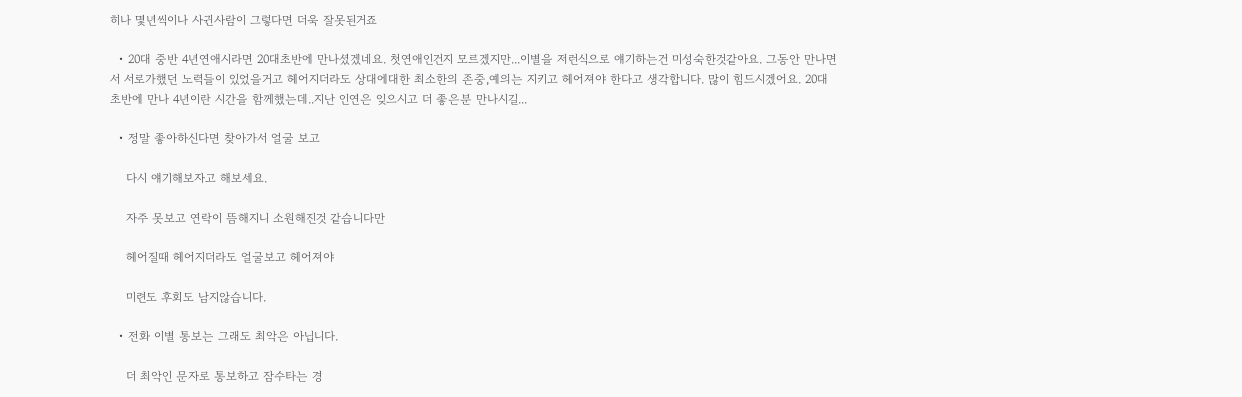히나 몇년씩이나 사귄사람이 그렇다면 더욱 잘못된거죠

  • 20대 중반 4년연애시라면 20대초반에 만나셨겠네요. 첫연애인건지 모르겠지만...이별을 저런식으로 얘기하는건 미성숙한것같아요. 그동안 만나면서 서로가했던 노력들이 있었을거고 헤어지더라도 상대에대한 최소한의 존중,예의는 지키고 헤어져야 한다고 생각합니다. 많이 힘드시겠어요. 20대초반에 만나 4년이란 시간을 함께했는데..지난 인연은 잊으시고 더 좋은분 만나시길...

  • 정말 좋아하신다면 찾아가서 얼굴 보고

    다시 얘기해보자고 해보세요.

    자주 못보고 연락이 뜸해지니 소원해진것 같습니다만

    헤어질때 헤어지더라도 얼굴보고 헤어져야

    미련도 후회도 남지않습니다.

  • 전화 이별 통보는 그래도 최악은 아닙니다.

    더 최악인 문자로 통보하고 잠수타는 경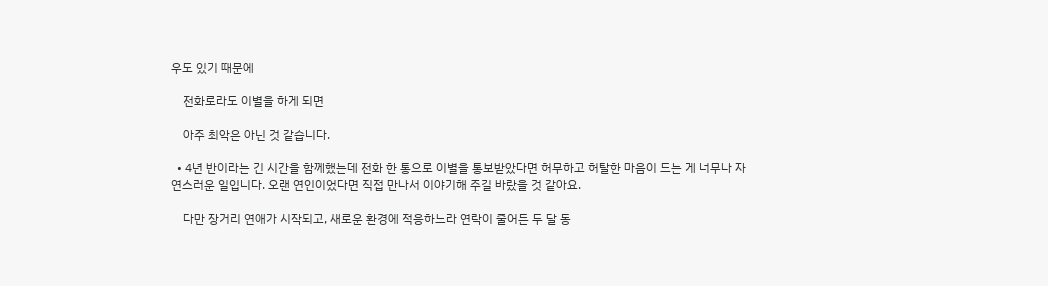우도 있기 때문에

    전화로라도 이별을 하게 되면

    아주 최악은 아닌 것 같습니다.

  • 4년 반이라는 긴 시간을 함께했는데 전화 한 통으로 이별을 통보받았다면 허무하고 허탈한 마음이 드는 게 너무나 자연스러운 일입니다. 오랜 연인이었다면 직접 만나서 이야기해 주길 바랐을 것 같아요.

    다만 장거리 연애가 시작되고, 새로운 환경에 적응하느라 연락이 줄어든 두 달 동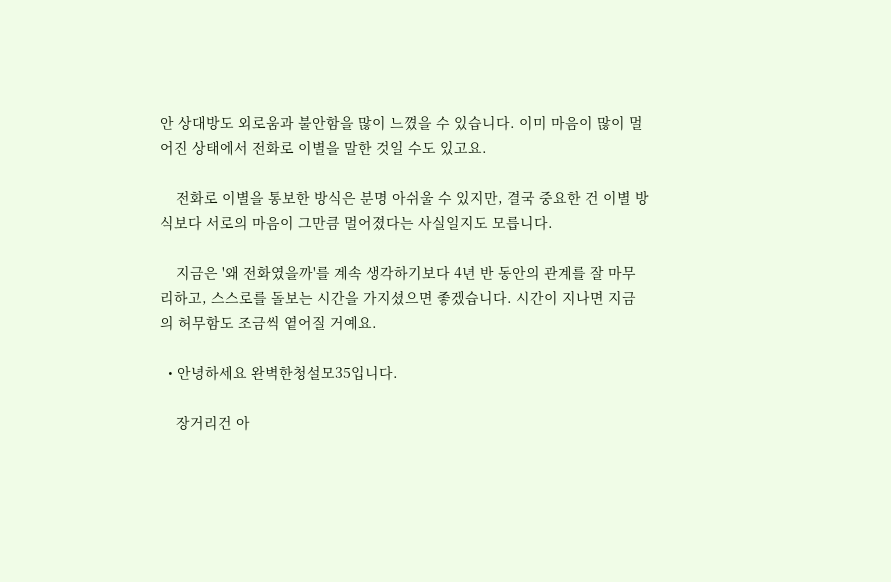안 상대방도 외로움과 불안함을 많이 느꼈을 수 있습니다. 이미 마음이 많이 멀어진 상태에서 전화로 이별을 말한 것일 수도 있고요.

    전화로 이별을 통보한 방식은 분명 아쉬울 수 있지만, 결국 중요한 건 이별 방식보다 서로의 마음이 그만큼 멀어졌다는 사실일지도 모릅니다.

    지금은 '왜 전화였을까'를 계속 생각하기보다 4년 반 동안의 관계를 잘 마무리하고, 스스로를 돌보는 시간을 가지셨으면 좋겠습니다. 시간이 지나면 지금의 허무함도 조금씩 옅어질 거예요.

  • 안녕하세요 완벽한청설모35입니다.

    장거리건 아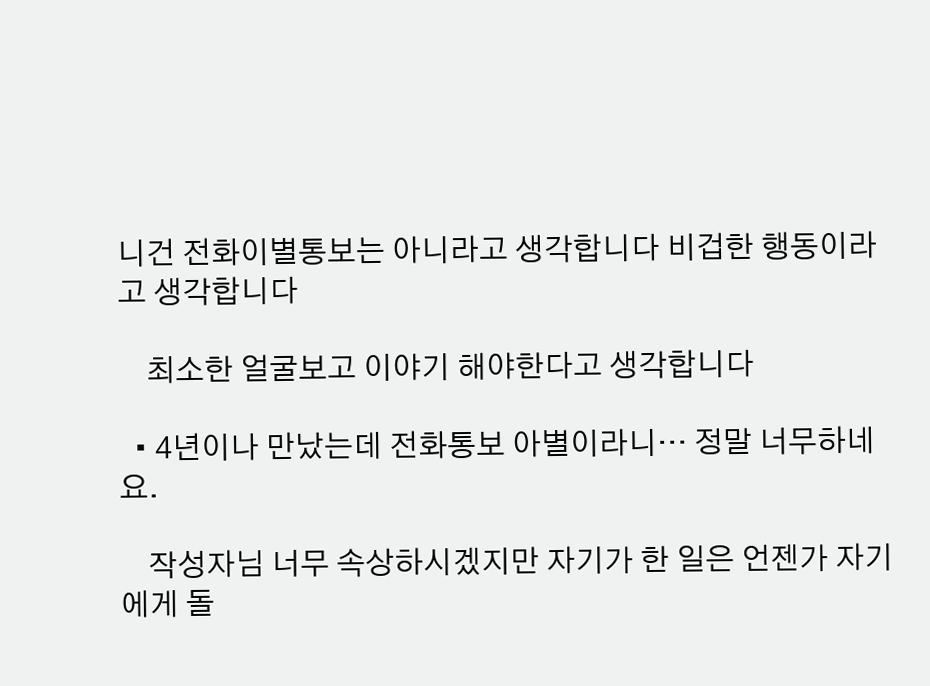니건 전화이별통보는 아니라고 생각합니다 비겁한 행동이라고 생각합니다

    최소한 얼굴보고 이야기 해야한다고 생각합니다

  • 4년이나 만났는데 전화통보 아별이라니… 정말 너무하네요.

    작성자님 너무 속상하시겠지만 자기가 한 일은 언젠가 자기에게 돌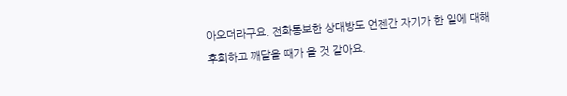아오더라구요. 전화통보한 상대방도 언젠간 자기가 한 일에 대해 후회하고 깨달을 때가 올 것 같아요.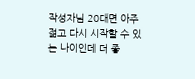작성자님 20대면 아주 젊고 다시 시작할 수 있는 나이인데 더 좋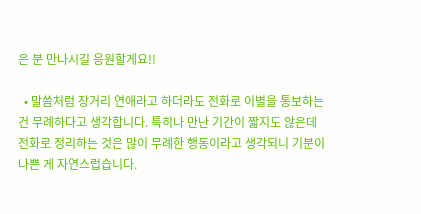은 분 만나시길 응원할게요!!

  • 말씀처럼 장거리 연애라고 하더라도 전화로 이별을 통보하는 건 무례하다고 생각합니다. 특히나 만난 기간이 짧지도 않은데 전화로 정리하는 것은 많이 무례한 행동이라고 생각되니 기분이 나쁜 게 자연스럽습니다.